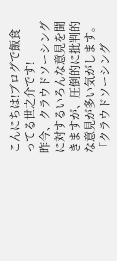こんにちは!ブログで飯食ってる世之介です!
昨今、クラウドソーシングに対するいろんな意見を聞きますが、圧倒的に批判的な意見が多い気がします。
「クラウドソーシング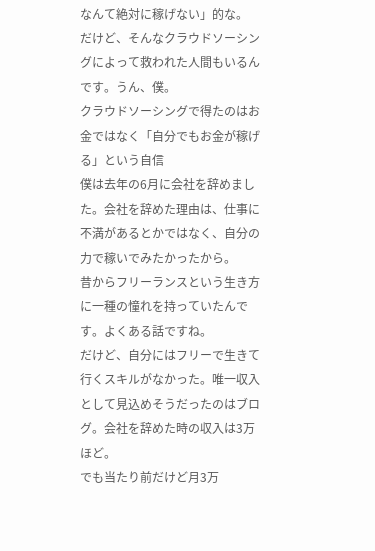なんて絶対に稼げない」的な。
だけど、そんなクラウドソーシングによって救われた人間もいるんです。うん、僕。
クラウドソーシングで得たのはお金ではなく「自分でもお金が稼げる」という自信
僕は去年の6月に会社を辞めました。会社を辞めた理由は、仕事に不満があるとかではなく、自分の力で稼いでみたかったから。
昔からフリーランスという生き方に一種の憧れを持っていたんです。よくある話ですね。
だけど、自分にはフリーで生きて行くスキルがなかった。唯一収入として見込めそうだったのはブログ。会社を辞めた時の収入は3万ほど。
でも当たり前だけど月3万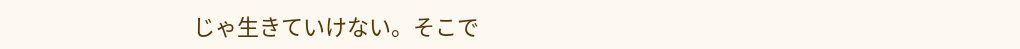じゃ生きていけない。そこで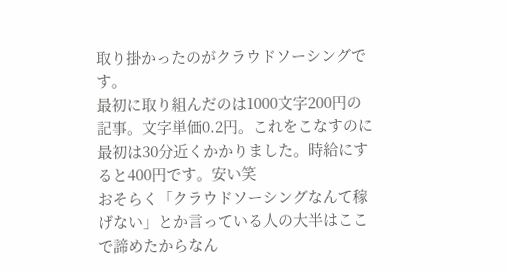取り掛かったのがクラウドソーシングです。
最初に取り組んだのは1000文字200円の記事。文字単価0.2円。これをこなすのに最初は30分近くかかりました。時給にすると400円です。安い笑
おそらく「クラウドソーシングなんて稼げない」とか言っている人の大半はここで諦めたからなん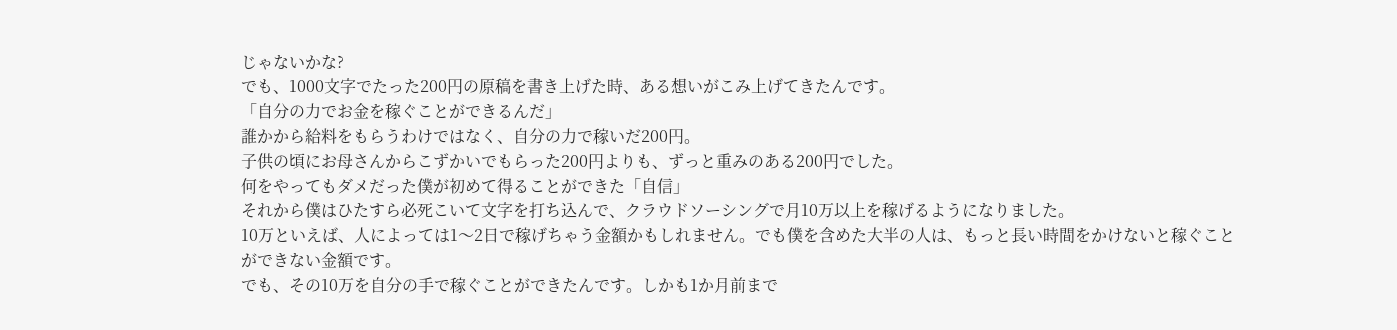じゃないかな?
でも、1000文字でたった200円の原稿を書き上げた時、ある想いがこみ上げてきたんです。
「自分の力でお金を稼ぐことができるんだ」
誰かから給料をもらうわけではなく、自分の力で稼いだ200円。
子供の頃にお母さんからこずかいでもらった200円よりも、ずっと重みのある200円でした。
何をやってもダメだった僕が初めて得ることができた「自信」
それから僕はひたすら必死こいて文字を打ち込んで、クラウドソーシングで月10万以上を稼げるようになりました。
10万といえば、人によっては1〜2日で稼げちゃう金額かもしれません。でも僕を含めた大半の人は、もっと長い時間をかけないと稼ぐことができない金額です。
でも、その10万を自分の手で稼ぐことができたんです。しかも1か月前まで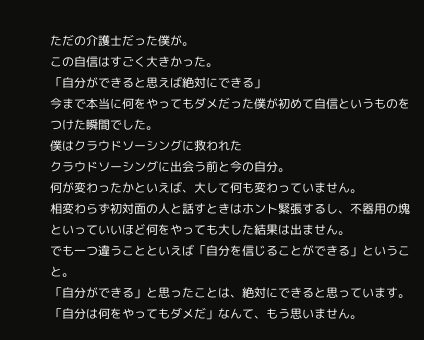ただの介護士だった僕が。
この自信はすごく大きかった。
「自分ができると思えば絶対にできる」
今まで本当に何をやってもダメだった僕が初めて自信というものをつけた瞬間でした。
僕はクラウドソーシングに救われた
クラウドソーシングに出会う前と今の自分。
何が変わったかといえば、大して何も変わっていません。
相変わらず初対面の人と話すときはホント緊張するし、不器用の塊といっていいほど何をやっても大した結果は出ません。
でも一つ違うことといえば「自分を信じることができる」ということ。
「自分ができる」と思ったことは、絶対にできると思っています。「自分は何をやってもダメだ」なんて、もう思いません。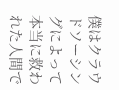僕はクラウドソーシングによって本当に救われた人間で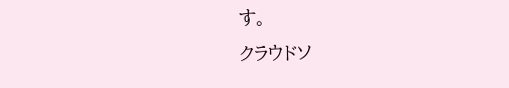す。
クラウドソ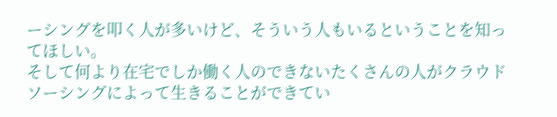ーシングを叩く人が多いけど、そういう人もいるということを知ってほしい。
そして何より在宅でしか働く人のできないたくさんの人がクラウドソーシングによって生きることができてい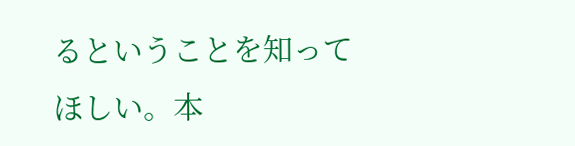るということを知ってほしい。本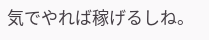気でやれば稼げるしね。